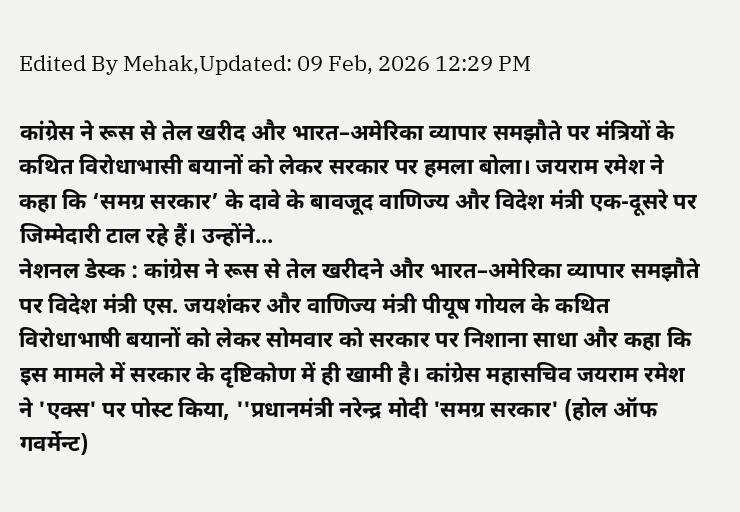Edited By Mehak,Updated: 09 Feb, 2026 12:29 PM

कांग्रेस ने रूस से तेल खरीद और भारत–अमेरिका व्यापार समझौते पर मंत्रियों के कथित विरोधाभासी बयानों को लेकर सरकार पर हमला बोला। जयराम रमेश ने कहा कि ‘समग्र सरकार’ के दावे के बावजूद वाणिज्य और विदेश मंत्री एक-दूसरे पर जिम्मेदारी टाल रहे हैं। उन्होंने...
नेशनल डेस्क : कांग्रेस ने रूस से तेल खरीदने और भारत–अमेरिका व्यापार समझौते पर विदेश मंत्री एस. जयशंकर और वाणिज्य मंत्री पीयूष गोयल के कथित विरोधाभाषी बयानों को लेकर सोमवार को सरकार पर निशाना साधा और कहा कि इस मामले में सरकार के दृष्टिकोण में ही खामी है। कांग्रेस महासचिव जयराम रमेश ने 'एक्स' पर पोस्ट किया, ''प्रधानमंत्री नरेन्द्र मोदी 'समग्र सरकार' (होल ऑफ गवर्मेन्ट)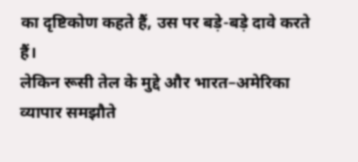का दृष्टिकोण कहते हैं, उस पर बड़े-बड़े दावे करते हैं।
लेकिन रूसी तेल के मुद्दे और भारत–अमेरिका व्यापार समझौते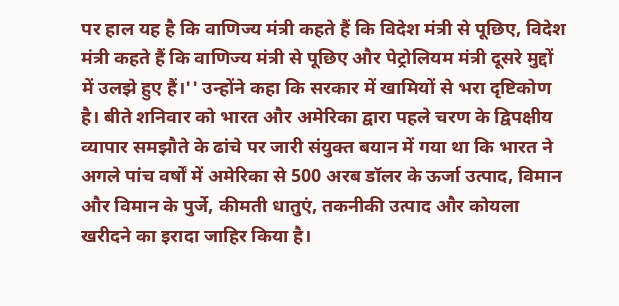पर हाल यह है कि वाणिज्य मंत्री कहते हैं कि विदेश मंत्री से पूछिए, विदेश मंत्री कहते हैं कि वाणिज्य मंत्री से पूछिए और पेट्रोलियम मंत्री दूसरे मुद्दों में उलझे हुए हैं।'' उन्होंने कहा कि सरकार में खामियों से भरा दृष्टिकोण है। बीते शनिवार को भारत और अमेरिका द्वारा पहले चरण के द्विपक्षीय व्यापार समझौते के ढांचे पर जारी संयुक्त बयान में गया था कि भारत ने अगले पांच वर्षों में अमेरिका से 500 अरब डॉलर के ऊर्जा उत्पाद, विमान और विमान के पुर्जे, कीमती धातुएं, तकनीकी उत्पाद और कोयला खरीदने का इरादा जाहिर किया है।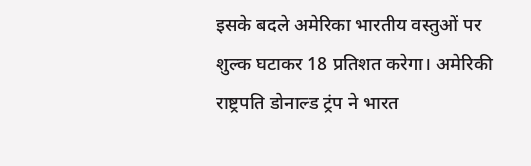इसके बदले अमेरिका भारतीय वस्तुओं पर शुल्क घटाकर 18 प्रतिशत करेगा। अमेरिकी राष्ट्रपति डोनाल्ड ट्रंप ने भारत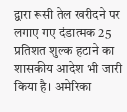द्वारा रूसी तेल खरीदने पर लगाए गए दंडात्मक 25 प्रतिशत शुल्क हटाने का शासकीय आदेश भी जारी किया है। अमेरिका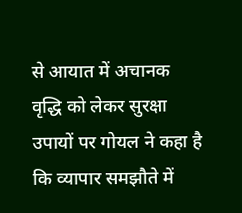से आयात में अचानक वृद्धि को लेकर सुरक्षा उपायों पर गोयल ने कहा है कि व्यापार समझौते में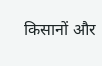किसानों और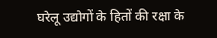घरेलू उद्योगों के हितों की रक्षा के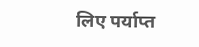लिए पर्याप्त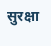सुरक्षा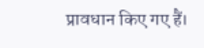प्रावधान किए गए हैं।